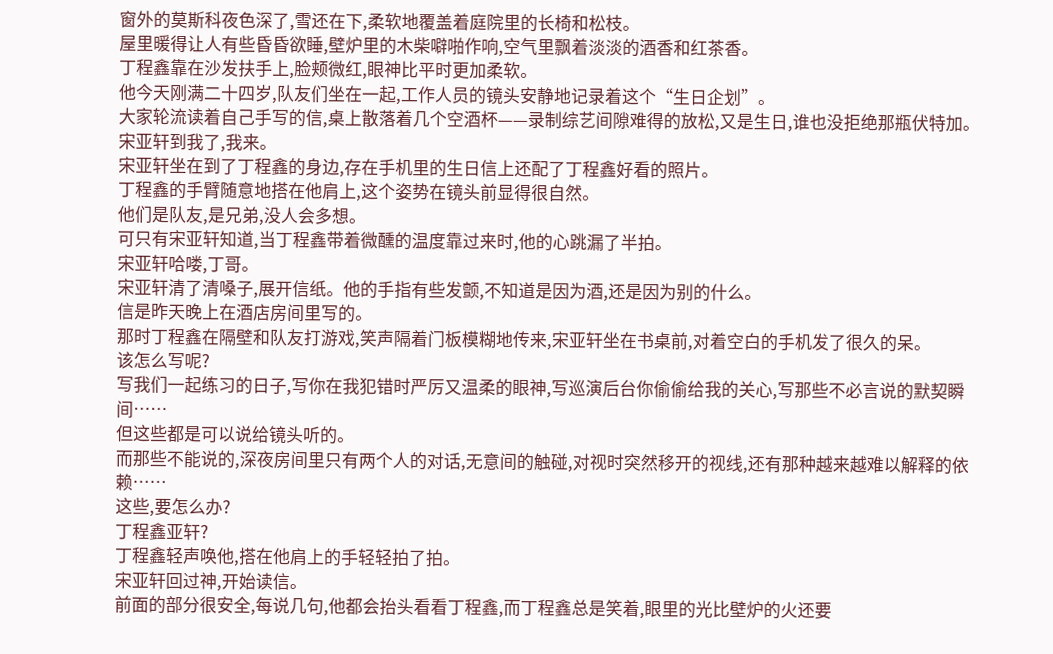窗外的莫斯科夜色深了,雪还在下,柔软地覆盖着庭院里的长椅和松枝。
屋里暖得让人有些昏昏欲睡,壁炉里的木柴噼啪作响,空气里飘着淡淡的酒香和红茶香。
丁程鑫靠在沙发扶手上,脸颊微红,眼神比平时更加柔软。
他今天刚满二十四岁,队友们坐在一起,工作人员的镜头安静地记录着这个“生日企划”。
大家轮流读着自己手写的信,桌上散落着几个空酒杯——录制综艺间隙难得的放松,又是生日,谁也没拒绝那瓶伏特加。
宋亚轩到我了,我来。
宋亚轩坐在到了丁程鑫的身边,存在手机里的生日信上还配了丁程鑫好看的照片。
丁程鑫的手臂随意地搭在他肩上,这个姿势在镜头前显得很自然。
他们是队友,是兄弟,没人会多想。
可只有宋亚轩知道,当丁程鑫带着微醺的温度靠过来时,他的心跳漏了半拍。
宋亚轩哈喽,丁哥。
宋亚轩清了清嗓子,展开信纸。他的手指有些发颤,不知道是因为酒,还是因为别的什么。
信是昨天晚上在酒店房间里写的。
那时丁程鑫在隔壁和队友打游戏,笑声隔着门板模糊地传来,宋亚轩坐在书桌前,对着空白的手机发了很久的呆。
该怎么写呢?
写我们一起练习的日子,写你在我犯错时严厉又温柔的眼神,写巡演后台你偷偷给我的关心,写那些不必言说的默契瞬间……
但这些都是可以说给镜头听的。
而那些不能说的,深夜房间里只有两个人的对话,无意间的触碰,对视时突然移开的视线,还有那种越来越难以解释的依赖……
这些,要怎么办?
丁程鑫亚轩?
丁程鑫轻声唤他,搭在他肩上的手轻轻拍了拍。
宋亚轩回过神,开始读信。
前面的部分很安全,每说几句,他都会抬头看看丁程鑫,而丁程鑫总是笑着,眼里的光比壁炉的火还要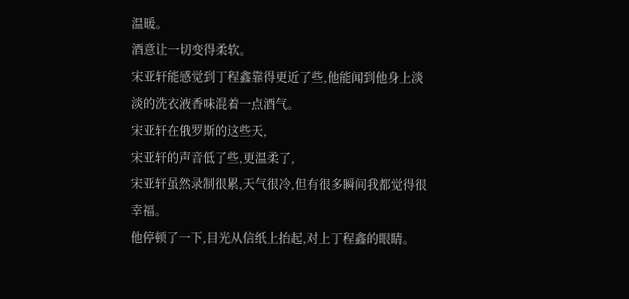温暖。
酒意让一切变得柔软。
宋亚轩能感觉到丁程鑫靠得更近了些,他能闻到他身上淡淡的洗衣液香味混着一点酒气。
宋亚轩在俄罗斯的这些天,
宋亚轩的声音低了些,更温柔了,
宋亚轩虽然录制很累,天气很冷,但有很多瞬间我都觉得很幸福。
他停顿了一下,目光从信纸上抬起,对上丁程鑫的眼睛。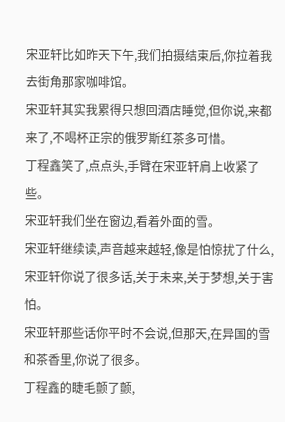宋亚轩比如昨天下午,我们拍摄结束后,你拉着我去街角那家咖啡馆。
宋亚轩其实我累得只想回酒店睡觉,但你说,来都来了,不喝杯正宗的俄罗斯红茶多可惜。
丁程鑫笑了,点点头,手臂在宋亚轩肩上收紧了些。
宋亚轩我们坐在窗边,看着外面的雪。
宋亚轩继续读,声音越来越轻,像是怕惊扰了什么,
宋亚轩你说了很多话,关于未来,关于梦想,关于害怕。
宋亚轩那些话你平时不会说,但那天,在异国的雪和茶香里,你说了很多。
丁程鑫的睫毛颤了颤,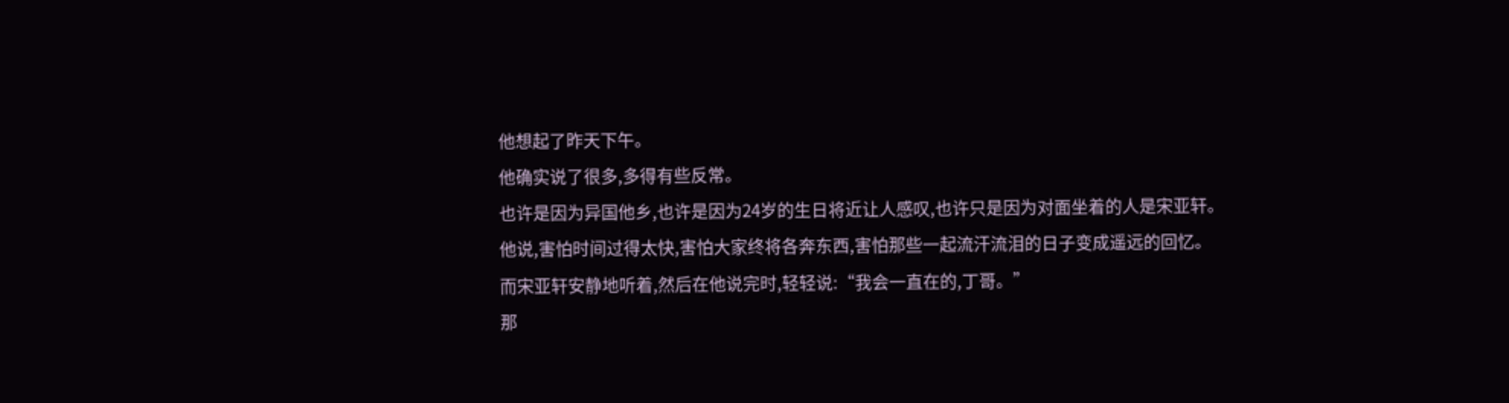他想起了昨天下午。
他确实说了很多,多得有些反常。
也许是因为异国他乡,也许是因为24岁的生日将近让人感叹,也许只是因为对面坐着的人是宋亚轩。
他说,害怕时间过得太快,害怕大家终将各奔东西,害怕那些一起流汗流泪的日子变成遥远的回忆。
而宋亚轩安静地听着,然后在他说完时,轻轻说:“我会一直在的,丁哥。”
那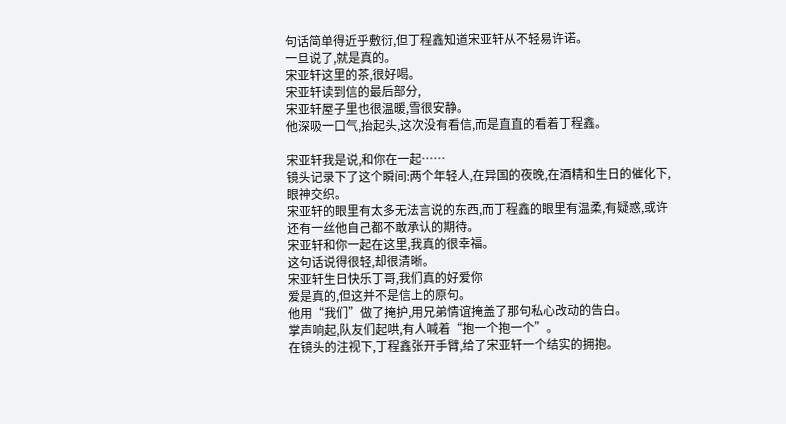句话简单得近乎敷衍,但丁程鑫知道宋亚轩从不轻易许诺。
一旦说了,就是真的。
宋亚轩这里的茶,很好喝。
宋亚轩读到信的最后部分,
宋亚轩屋子里也很温暖,雪很安静。
他深吸一口气,抬起头,这次没有看信,而是直直的看着丁程鑫。

宋亚轩我是说,和你在一起……
镜头记录下了这个瞬间:两个年轻人,在异国的夜晚,在酒精和生日的催化下,眼神交织。
宋亚轩的眼里有太多无法言说的东西,而丁程鑫的眼里有温柔,有疑惑,或许还有一丝他自己都不敢承认的期待。
宋亚轩和你一起在这里,我真的很幸福。
这句话说得很轻,却很清晰。
宋亚轩生日快乐丁哥,我们真的好爱你
爱是真的,但这并不是信上的原句。
他用“我们”做了掩护,用兄弟情谊掩盖了那句私心改动的告白。
掌声响起,队友们起哄,有人喊着“抱一个抱一个”。
在镜头的注视下,丁程鑫张开手臂,给了宋亚轩一个结实的拥抱。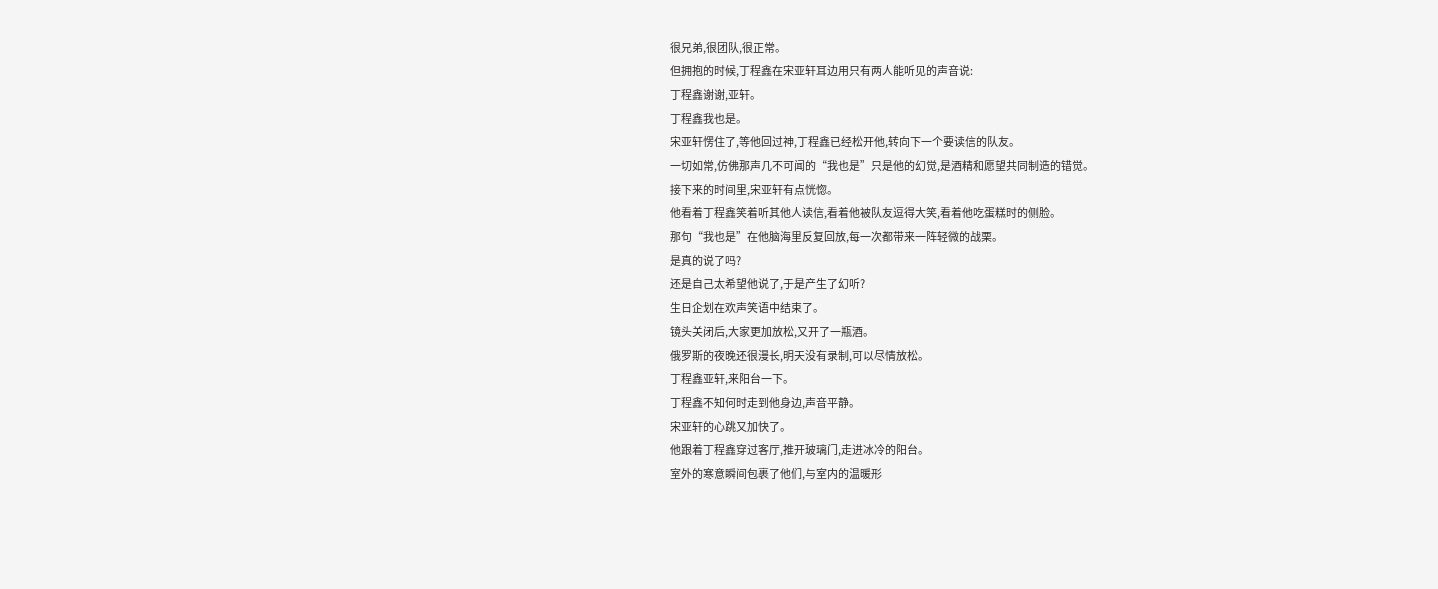很兄弟,很团队,很正常。
但拥抱的时候,丁程鑫在宋亚轩耳边用只有两人能听见的声音说:
丁程鑫谢谢,亚轩。
丁程鑫我也是。
宋亚轩愣住了,等他回过神,丁程鑫已经松开他,转向下一个要读信的队友。
一切如常,仿佛那声几不可闻的“我也是”只是他的幻觉,是酒精和愿望共同制造的错觉。
接下来的时间里,宋亚轩有点恍惚。
他看着丁程鑫笑着听其他人读信,看着他被队友逗得大笑,看着他吃蛋糕时的侧脸。
那句“我也是”在他脑海里反复回放,每一次都带来一阵轻微的战栗。
是真的说了吗?
还是自己太希望他说了,于是产生了幻听?
生日企划在欢声笑语中结束了。
镜头关闭后,大家更加放松,又开了一瓶酒。
俄罗斯的夜晚还很漫长,明天没有录制,可以尽情放松。
丁程鑫亚轩,来阳台一下。
丁程鑫不知何时走到他身边,声音平静。
宋亚轩的心跳又加快了。
他跟着丁程鑫穿过客厅,推开玻璃门,走进冰冷的阳台。
室外的寒意瞬间包裹了他们,与室内的温暖形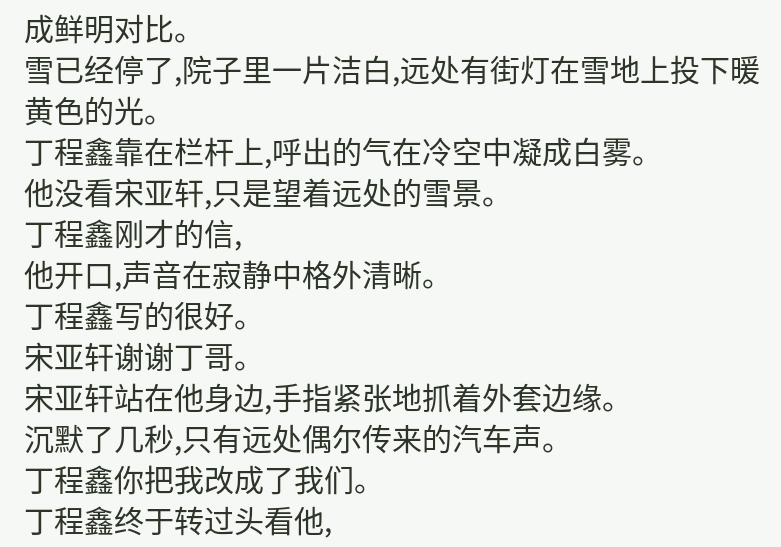成鲜明对比。
雪已经停了,院子里一片洁白,远处有街灯在雪地上投下暖黄色的光。
丁程鑫靠在栏杆上,呼出的气在冷空中凝成白雾。
他没看宋亚轩,只是望着远处的雪景。
丁程鑫刚才的信,
他开口,声音在寂静中格外清晰。
丁程鑫写的很好。
宋亚轩谢谢丁哥。
宋亚轩站在他身边,手指紧张地抓着外套边缘。
沉默了几秒,只有远处偶尔传来的汽车声。
丁程鑫你把我改成了我们。
丁程鑫终于转过头看他,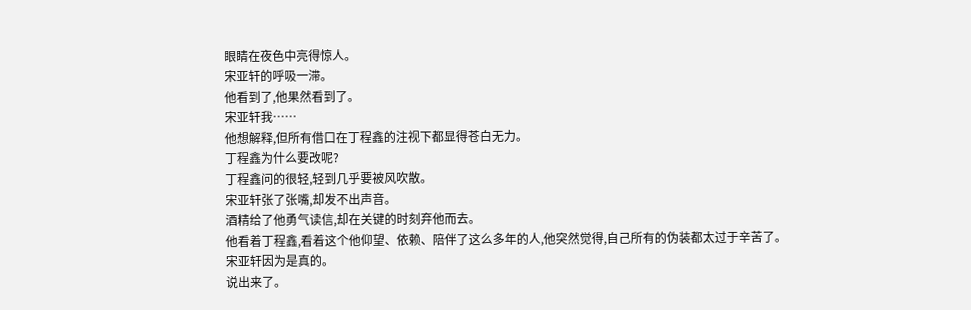眼睛在夜色中亮得惊人。
宋亚轩的呼吸一滞。
他看到了,他果然看到了。
宋亚轩我……
他想解释,但所有借口在丁程鑫的注视下都显得苍白无力。
丁程鑫为什么要改呢?
丁程鑫问的很轻,轻到几乎要被风吹散。
宋亚轩张了张嘴,却发不出声音。
酒精给了他勇气读信,却在关键的时刻弃他而去。
他看着丁程鑫,看着这个他仰望、依赖、陪伴了这么多年的人,他突然觉得,自己所有的伪装都太过于辛苦了。
宋亚轩因为是真的。
说出来了。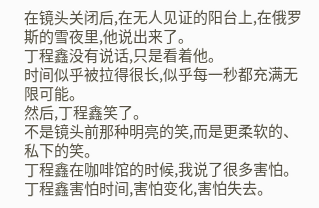在镜头关闭后,在无人见证的阳台上,在俄罗斯的雪夜里,他说出来了。
丁程鑫没有说话,只是看着他。
时间似乎被拉得很长,似乎每一秒都充满无限可能。
然后,丁程鑫笑了。
不是镜头前那种明亮的笑,而是更柔软的、私下的笑。
丁程鑫在咖啡馆的时候,我说了很多害怕。
丁程鑫害怕时间,害怕变化,害怕失去。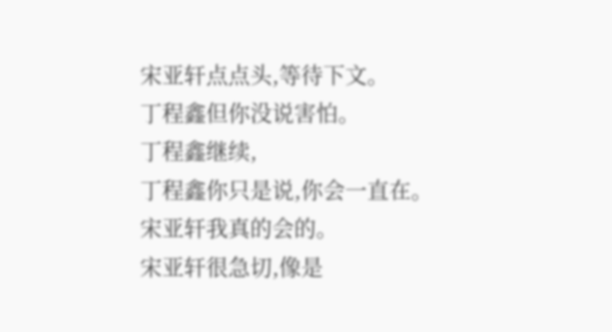宋亚轩点点头,等待下文。
丁程鑫但你没说害怕。
丁程鑫继续,
丁程鑫你只是说,你会一直在。
宋亚轩我真的会的。
宋亚轩很急切,像是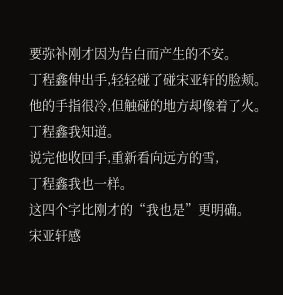要弥补刚才因为告白而产生的不安。
丁程鑫伸出手,轻轻碰了碰宋亚轩的脸颊。
他的手指很冷,但触碰的地方却像着了火。
丁程鑫我知道。
说完他收回手,重新看向远方的雪,
丁程鑫我也一样。
这四个字比刚才的“我也是”更明确。
宋亚轩感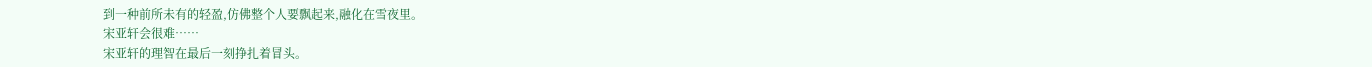到一种前所未有的轻盈,仿佛整个人要飘起来,融化在雪夜里。
宋亚轩会很难……
宋亚轩的理智在最后一刻挣扎着冒头。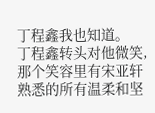丁程鑫我也知道。
丁程鑫转头对他微笑,那个笑容里有宋亚轩熟悉的所有温柔和坚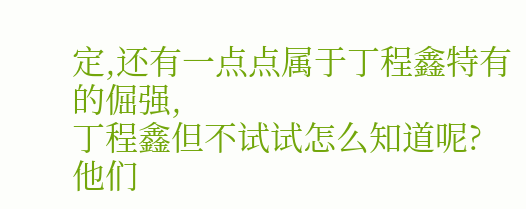定,还有一点点属于丁程鑫特有的倔强,
丁程鑫但不试试怎么知道呢?
他们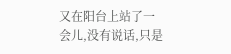又在阳台上站了一会儿,没有说话,只是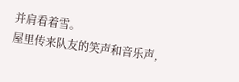并肩看着雪。
屋里传来队友的笑声和音乐声,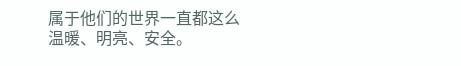属于他们的世界一直都这么温暖、明亮、安全。